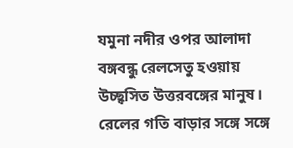যমুনা নদীর ওপর আলাদা বঙ্গবন্ধু রেলসেতু হওয়ায় উচ্ছ্বসিত উত্তরবঙ্গের মানুষ। রেলের গতি বাড়ার সঙ্গে সঙ্গে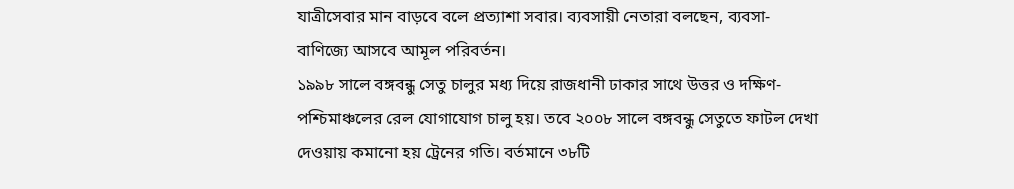যাত্রীসেবার মান বাড়বে বলে প্রত্যাশা সবার। ব্যবসায়ী নেতারা বলছেন, ব্যবসা-বাণিজ্যে আসবে আমূল পরিবর্তন।
১৯৯৮ সালে বঙ্গবন্ধু সেতু চালুর মধ্য দিয়ে রাজধানী ঢাকার সাথে উত্তর ও দক্ষিণ-পশ্চিমাঞ্চলের রেল যোগাযোগ চালু হয়। তবে ২০০৮ সালে বঙ্গবন্ধু সেতুতে ফাটল দেখা দেওয়ায় কমানো হয় ট্রেনের গতি। বর্তমানে ৩৮টি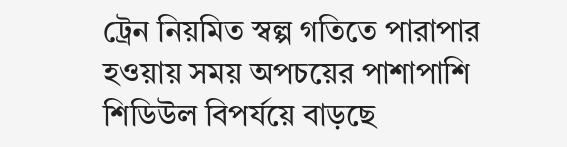ট্রেন নিয়মিত স্বল্প গতিতে পারাপার হওয়ায় সময় অপচয়ের পাশাপাশি শিডিউল বিপর্যয়ে বাড়ছে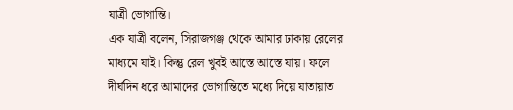যাত্রী ভোগান্তি।
এক যাত্রী বলেন, সিরাজগঞ্জ থেকে আমার ঢাকায় রেলের মাধ্যমে যাই। কিন্তু রেল খুবই আস্তে আস্তে যায়। ফলে দীর্ঘদিন ধরে আমাদের ভোগান্তিতে মধ্যে দিয়ে যাতায়াত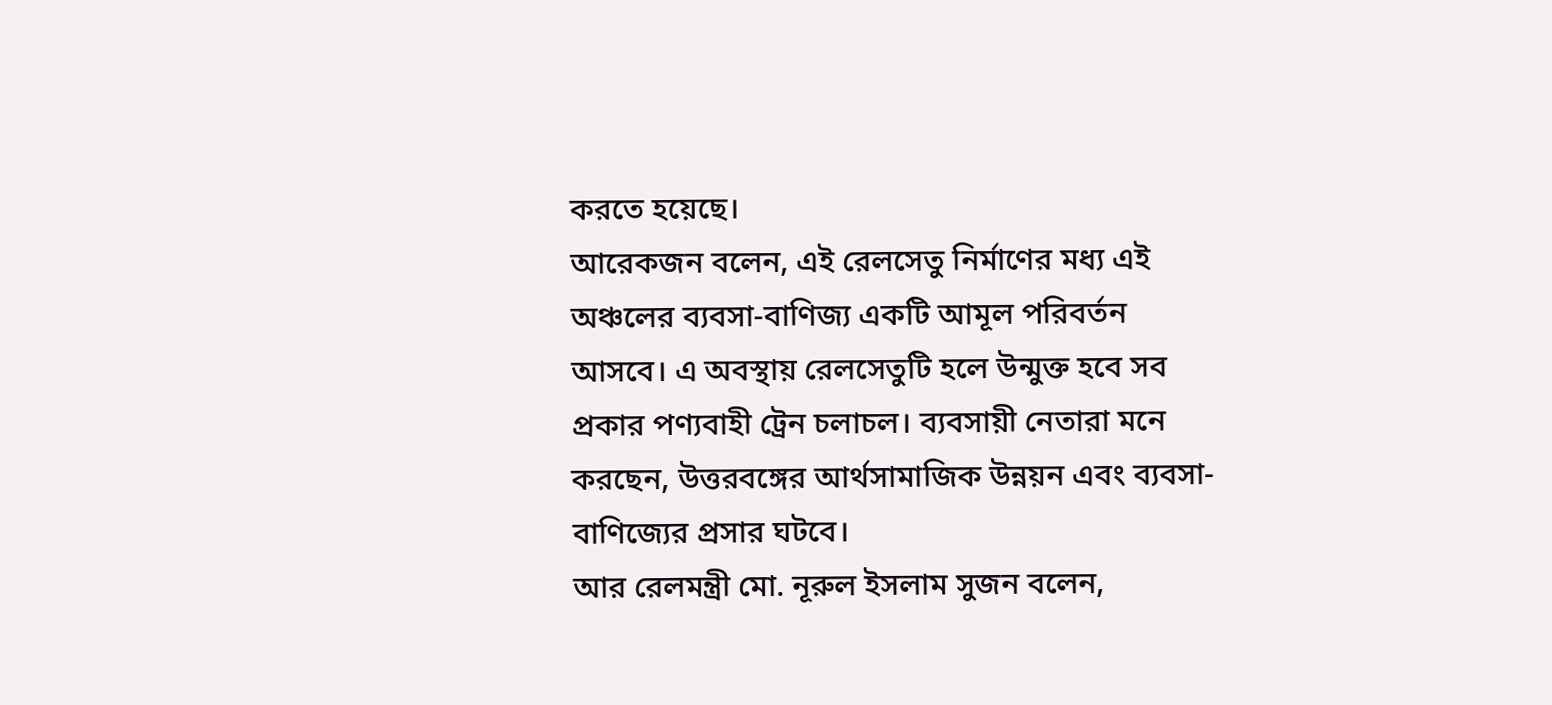করতে হয়েছে।
আরেকজন বলেন, এই রেলসেতু নির্মাণের মধ্য এই অঞ্চলের ব্যবসা-বাণিজ্য একটি আমূল পরিবর্তন আসবে। এ অবস্থায় রেলসেতুটি হলে উন্মুক্ত হবে সব প্রকার পণ্যবাহী ট্রেন চলাচল। ব্যবসায়ী নেতারা মনে করছেন, উত্তরবঙ্গের আর্থসামাজিক উন্নয়ন এবং ব্যবসা-বাণিজ্যের প্রসার ঘটবে।
আর রেলমন্ত্রী মো. নূরুল ইসলাম সুজন বলেন,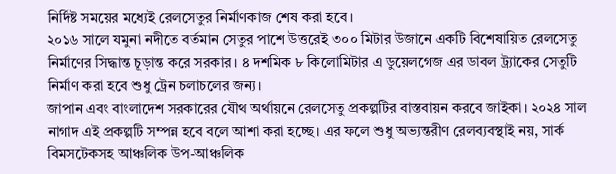নির্দিষ্ট সময়ের মধ্যেই রেলসেতুর নির্মাণকাজ শেষ করা হবে।
২০১৬ সালে যমুনা নদীতে বর্তমান সেতুর পাশে উত্তরেই ৩০০ মিটার উজানে একটি বিশেষায়িত রেলসেতু নির্মাণের সিদ্ধান্ত চূড়ান্ত করে সরকার। ৪ দশমিক ৮ কিলোমিটার এ ডুয়েলগেজ এর ডাবল ট্র্যাকের সেতুটি নির্মাণ করা হবে শুধু ট্রেন চলাচলের জন্য।
জাপান এবং বাংলাদেশ সরকারের যৌথ অর্থায়নে রেলসেতু প্রকল্পটির বাস্তবায়ন করবে জাইকা। ২০২৪ সাল নাগাদ এই প্রকল্পটি সম্পন্ন হবে বলে আশা করা হচ্ছে। এর ফলে শুধু অভ্যন্তরীণ রেলব্যবস্থাই নয়, সার্ক বিমসটেকসহ আঞ্চলিক উপ-আঞ্চলিক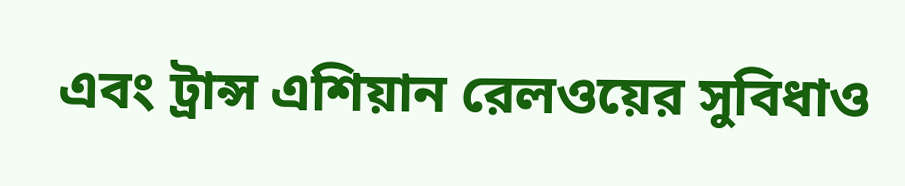এবং ট্রান্স এশিয়ান রেলওয়ের সুবিধাও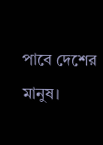পাবে দেশের মানুষ।